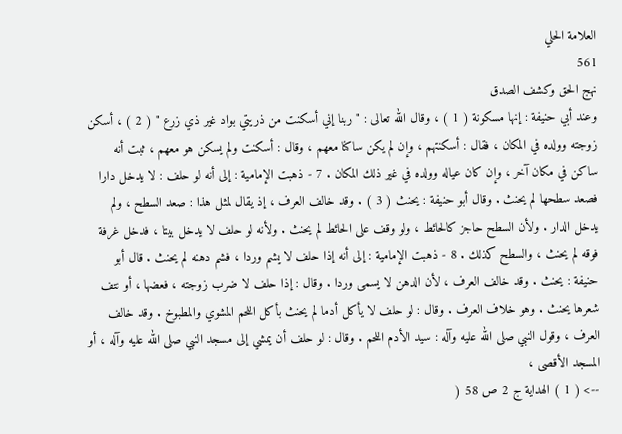العلامة الحلي
561
نهج الحق وكشف الصدق
وعند أبي حنيفة : إنها مسكونة ( 1 ) ، وقال الله تعالى : " ربنا إني أسكنت من ذريتي بواد غير ذي زرع " ( 2 ) ، أسكن زوجته وولده في المكان ، فقال : أسكنتهم ، وإن لم يكن ساكنا معهم ، وقال : أسكنت ولم يسكن هو معهم ، ثبت أنه ساكن في مكان آخر ، وإن كان عياله وولده في غير ذلك المكان . 7 - ذهبت الإمامية : إلى أنه لو حلف : لا يدخل دارا فصعد سطحها لم يحنث . وقال أبو حنيفة : يحنث ( 3 ) . وقد خالف العرف ، إذ يقال لمثل هذا : صعد السطح ، ولم يدخل الدار . ولأن السطح حاجز كالحائط ، ولو وقف على الحائط لم يحنث . ولأنه لو حلف لا يدخل بيتا ، فدخل غرفة فوقه لم يحنث ، والسطح كذلك . 8 - ذهبت الإمامية : إلى أنه إذا حلف لا يشم وردا ، فشم دهنه لم يحنث . قال أبو حنيفة : يحنث . وقد خالف العرف ، لأن الدهن لا يسمى وردا . وقال : إذا حلف لا ضرب زوجته ، فعضها ، أو نتف شعرها يحنث . وهو خلاف العرف . وقال : لو حلف لا يأكل أدما لم يحنث بأكل اللحم المشوي والمطبوخ . وقد خالف العرف ، وقول النبي صلى الله عليه وآله : سيد الأدم اللحم . وقال : لو حلف أن يمشي إلى مسجد النبي صلى الله عليه وآله ، أو المسجد الأقصى ،
--> ( 1 ) الهداية ج 2 ص 58 (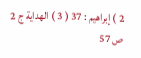2 ) إبراهيم : 37 ( 3 ) الهداية ج 2 ص 57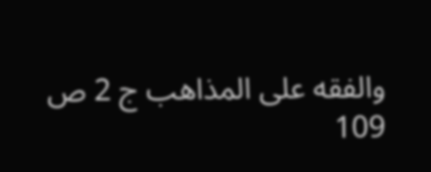والفقه على المذاهب ج 2 ص 109